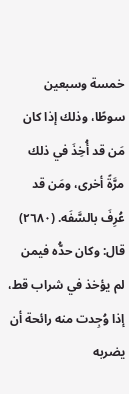خمسة وسبعين سوطًا، وذلك إذا كان مَن قد أُخِذَ في ذلك مرَّةً أخرى، ومَن قد عُرِفَ بالسَّفَه. (٢٦٨٠) قال: وكان حدُّه فيمن لم يؤخذ في شراب قط، إذا وُجِدت منه رائحة أن يضربه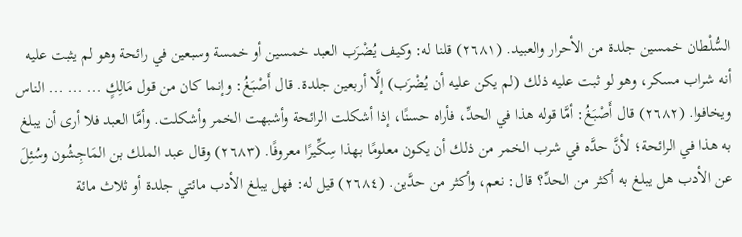السُّلْطان خمسين جلدة من الأحرار والعبيد. (٢٦٨١) قلنا له: وكيف يُضْرَب العبد خمسين أو خمسة وسبعين في رائحة وهو لم يثبت عليه أنه شراب مسكر، وهو لو ثبت عليه ذلك (لم يكن عليه أن يُضْرَب) إلَّا أربعين جلدة. قال أَصْبَغُ: وإنما كان من قول مَالِكٍ ... ... ... الناس ويخافوا. (٢٦٨٢) قال أَصْبَغُ: أمَّا قوله هذا في الحدِّ، فأراه حسنًا، إذا أشكلت الرائحة وأشبهت الخمر وأشكلت. وأمَّا العبد فلا أرى أن يبلغ به هذا في الرائحة؛ لأنَّ حدَّه في شرب الخمر من ذلك أن يكون معلومًا بهذا سِكِّيرًا معروفًا. (٢٦٨٣) وقال عبد الملك بن المَاجِشُون وسُئِلَ عن الأدب هل يبلغ به أكثر من الحدِّ؟ قال: نعم، وأكثر من حدَّين. (٢٦٨٤) قيل له: فهل يبلغ الأدب مائتي جلدة أو ثلاث مائة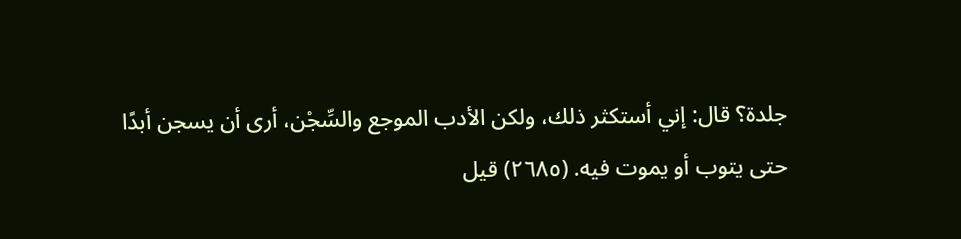جلدة؟ قال: إني أستكثر ذلك، ولكن الأدب الموجع والسِّجْن، أرى أن يسجن أبدًا حتى يتوب أو يموت فيه. (٢٦٨٥) قيل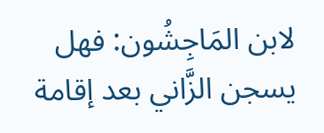لابن المَاجِشُون: فهل يسجن الزَّاني بعد إقامة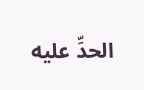الحدِّ عليه